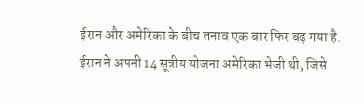ईरान और अमेरिका के बीच तनाव एक बार फिर बढ़ गया है. ईरान ने अपनी 14 सूत्रीय योजना अमेरिका भेजी थी, जिसे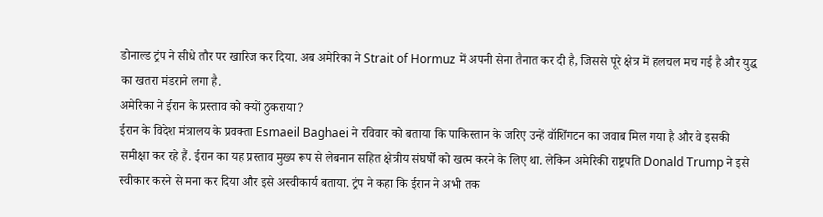डोनाल्ड ट्रंप ने सीधे तौर पर खारिज कर दिया. अब अमेरिका ने Strait of Hormuz में अपनी सेना तैनात कर दी है, जिससे पूरे क्षेत्र में हलचल मच गई है और युद्ध का खतरा मंडराने लगा है.
अमेरिका ने ईरान के प्रस्ताव को क्यों ठुकराया?
ईरान के विदेश मंत्रालय के प्रवक्ता Esmaeil Baghaei ने रविवार को बताया कि पाकिस्तान के जरिए उन्हें वॉशिंगटन का जवाब मिल गया है और वे इसकी समीक्षा कर रहे हैं. ईरान का यह प्रस्ताव मुख्य रूप से लेबनान सहित क्षेत्रीय संघर्षों को खत्म करने के लिए था. लेकिन अमेरिकी राष्ट्रपति Donald Trump ने इसे स्वीकार करने से मना कर दिया और इसे अस्वीकार्य बताया. ट्रंप ने कहा कि ईरान ने अभी तक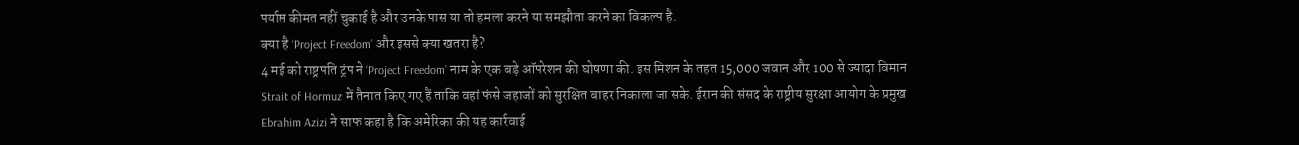पर्याप्त कीमत नहीं चुकाई है और उनके पास या तो हमला करने या समझौता करने का विकल्प है.
क्या है ‘Project Freedom’ और इससे क्या खतरा है?
4 मई को राष्ट्रपति ट्रंप ने ‘Project Freedom’ नाम के एक बड़े ऑपरेशन की घोषणा की. इस मिशन के तहत 15,000 जवान और 100 से ज्यादा विमान Strait of Hormuz में तैनात किए गए हैं ताकि वहां फंसे जहाजों को सुरक्षित बाहर निकाला जा सके. ईरान की संसद के राष्ट्रीय सुरक्षा आयोग के प्रमुख Ebrahim Azizi ने साफ कहा है कि अमेरिका की यह कार्रवाई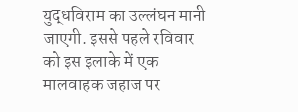युद्धविराम का उल्लंघन मानी जाएगी. इससे पहले रविवार को इस इलाके में एक मालवाहक जहाज पर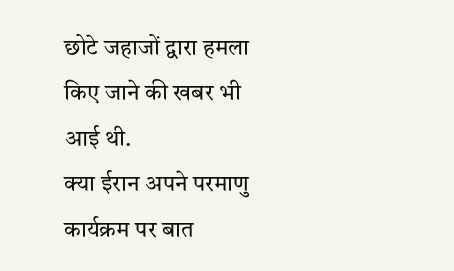छोटे जहाजों द्वारा हमला किए जाने की खबर भी आई थी.
क्या ईरान अपने परमाणु कार्यक्रम पर बात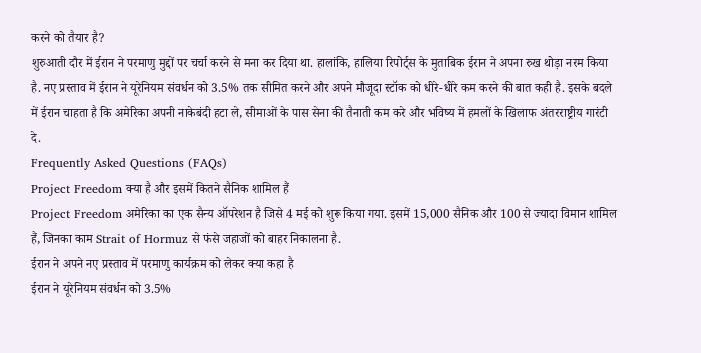करने को तैयार है?
शुरुआती दौर में ईरान ने परमाणु मुद्दों पर चर्चा करने से मना कर दिया था. हालांकि, हालिया रिपोर्ट्स के मुताबिक ईरान ने अपना रुख थोड़ा नरम किया है. नए प्रस्ताव में ईरान ने यूरेनियम संवर्धन को 3.5% तक सीमित करने और अपने मौजूदा स्टॉक को धीरे-धीरे कम करने की बात कही है. इसके बदले में ईरान चाहता है कि अमेरिका अपनी नाकेबंदी हटा ले, सीमाओं के पास सेना की तैनाती कम करे और भविष्य में हमलों के खिलाफ अंतरराष्ट्रीय गारंटी दे.
Frequently Asked Questions (FAQs)
Project Freedom क्या है और इसमें कितने सैनिक शामिल हैं
Project Freedom अमेरिका का एक सैन्य ऑपरेशन है जिसे 4 मई को शुरू किया गया. इसमें 15,000 सैनिक और 100 से ज्यादा विमान शामिल हैं, जिनका काम Strait of Hormuz से फंसे जहाजों को बाहर निकालना है.
ईरान ने अपने नए प्रस्ताव में परमाणु कार्यक्रम को लेकर क्या कहा है
ईरान ने यूरेनियम संवर्धन को 3.5%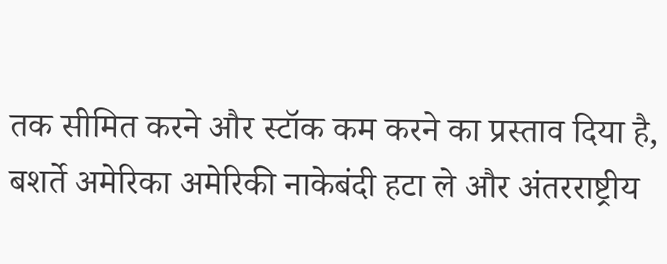तक सीमित करने और स्टॉक कम करने का प्रस्ताव दिया है, बशर्ते अमेरिका अमेरिकी नाकेबंदी हटा ले और अंतरराष्ट्रीय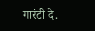गारंटी दे.